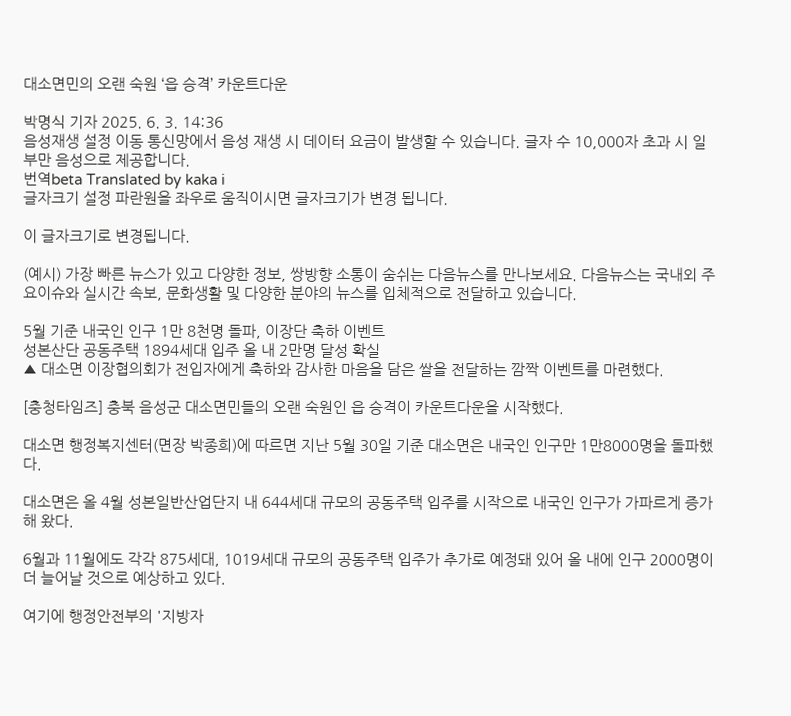대소면민의 오랜 숙원 ‘읍 승격’ 카운트다운

박명식 기자 2025. 6. 3. 14:36
음성재생 설정 이동 통신망에서 음성 재생 시 데이터 요금이 발생할 수 있습니다. 글자 수 10,000자 초과 시 일부만 음성으로 제공합니다.
번역beta Translated by kaka i
글자크기 설정 파란원을 좌우로 움직이시면 글자크기가 변경 됩니다.

이 글자크기로 변경됩니다.

(예시) 가장 빠른 뉴스가 있고 다양한 정보, 쌍방향 소통이 숨쉬는 다음뉴스를 만나보세요. 다음뉴스는 국내외 주요이슈와 실시간 속보, 문화생활 및 다양한 분야의 뉴스를 입체적으로 전달하고 있습니다.

5월 기준 내국인 인구 1만 8천명 돌파, 이장단 축하 이벤트
성본산단 공동주택 1894세대 입주 올 내 2만명 달성 확실
▲ 대소면 이장협의회가 전입자에게 축하와 감사한 마음을 담은 쌀을 전달하는 깜짝 이벤트를 마련했다.

[충청타임즈] 충북 음성군 대소면민들의 오랜 숙원인 읍 승격이 카운트다운을 시작했다.

대소면 행정복지센터(면장 박종희)에 따르면 지난 5월 30일 기준 대소면은 내국인 인구만 1만8000명을 돌파했다.

대소면은 올 4월 성본일반산업단지 내 644세대 규모의 공동주택 입주를 시작으로 내국인 인구가 가파르게 증가해 왔다.

6월과 11월에도 각각 875세대, 1019세대 규모의 공동주택 입주가 추가로 예정돼 있어 올 내에 인구 2000명이 더 늘어날 것으로 예상하고 있다.

여기에 행정안전부의 '지방자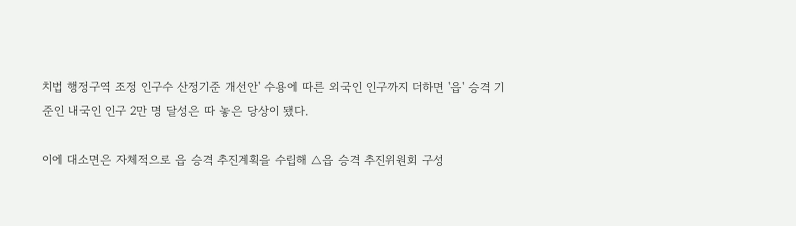치법 행정구역 조정 인구수 산정기준 개선안' 수용에 따른 외국인 인구까지 더하면 '읍' 승격 기준인 내국인 인구 2만 명 달성은 따 놓은 당상이 됐다.

이에 대소면은 자체적으로 읍 승격 추진계획을 수립해 △읍 승격 추진위원회 구성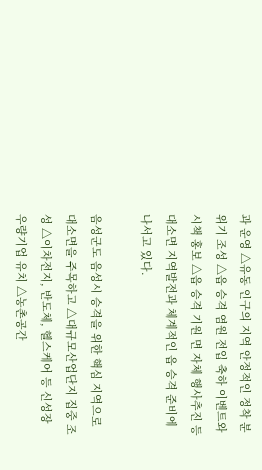과 운영 △유동 인구의 지역 안정적인 정착 분위기 조성 △읍 승격 염원 전입 축하 이벤트와 시책 홍보 △읍 승격 기원 면 자체 행사추진 등 대소면 지역발전과 체계적인 읍 승격 준비에 나서고 있다.

음성군도 음성시 승격을 위한 핵심 지역으로 대소면을 주목하고 △대규모산업단지 집중 조성 △이차전지, 반도체, 헬스케어 등 신성장 우량기업 유치 △농촌공간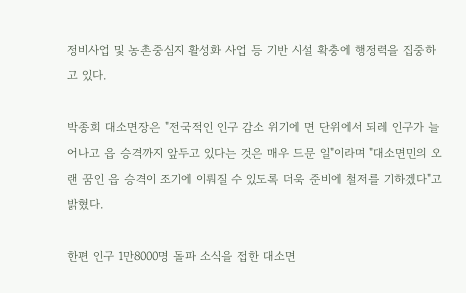정비사업 및 농촌중심지 활성화 사업 등 기반 시설 확충에 행정력을 집중하고 있다.

박종희 대소면장은 "전국적인 인구 감소 위기에 면 단위에서 되레 인구가 늘어나고 읍 승격까지 앞두고 있다는 것은 매우 드문 일"이라며 "대소면민의 오랜 꿈인 읍 승격이 조기에 이뤄질 수 있도록 더욱 준비에 철저를 기하겠다"고 밝혔다.

한편 인구 1만8000명 돌파 소식을 접한 대소면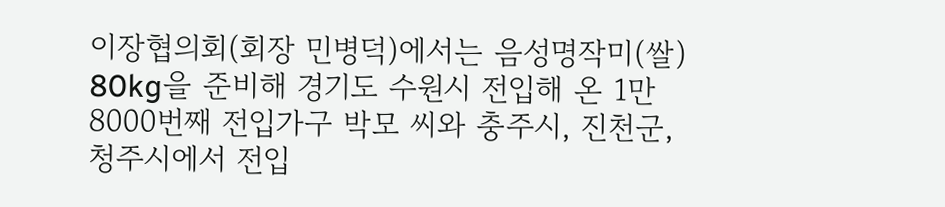이장협의회(회장 민병덕)에서는 음성명작미(쌀) 80kg을 준비해 경기도 수원시 전입해 온 1만8000번째 전입가구 박모 씨와 충주시, 진천군, 청주시에서 전입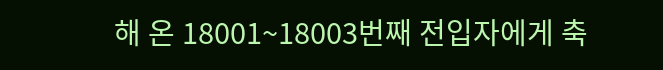해 온 18001~18003번째 전입자에게 축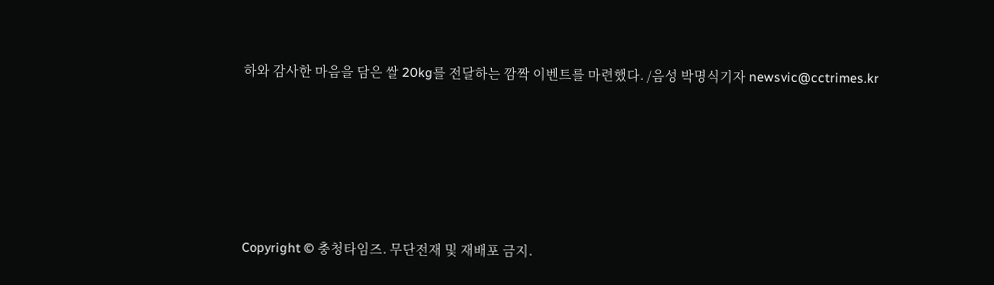하와 감사한 마음을 담은 쌀 20kg를 전달하는 깜짝 이벤트를 마련했다. /음성 박명식기자 newsvic@cctrimes.kr







Copyright © 충청타임즈. 무단전재 및 재배포 금지.